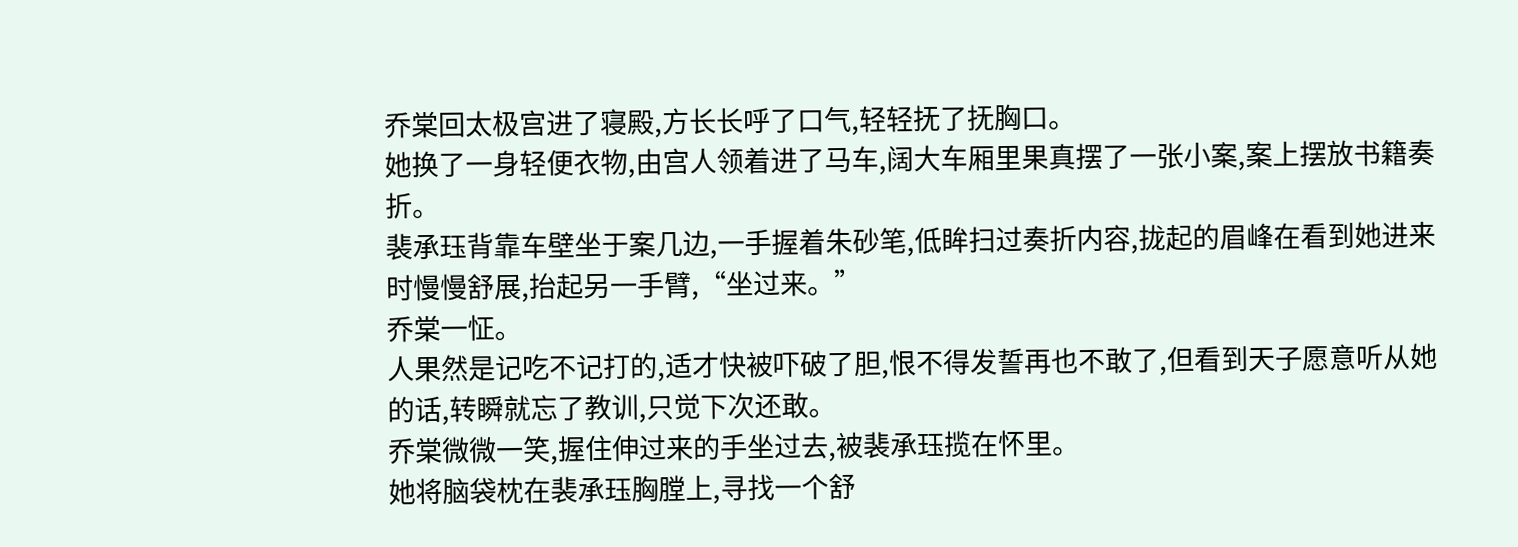乔棠回太极宫进了寝殿,方长长呼了口气,轻轻抚了抚胸口。
她换了一身轻便衣物,由宫人领着进了马车,阔大车厢里果真摆了一张小案,案上摆放书籍奏折。
裴承珏背靠车壁坐于案几边,一手握着朱砂笔,低眸扫过奏折内容,拢起的眉峰在看到她进来时慢慢舒展,抬起另一手臂,“坐过来。”
乔棠一怔。
人果然是记吃不记打的,适才快被吓破了胆,恨不得发誓再也不敢了,但看到天子愿意听从她的话,转瞬就忘了教训,只觉下次还敢。
乔棠微微一笑,握住伸过来的手坐过去,被裴承珏揽在怀里。
她将脑袋枕在裴承珏胸膛上,寻找一个舒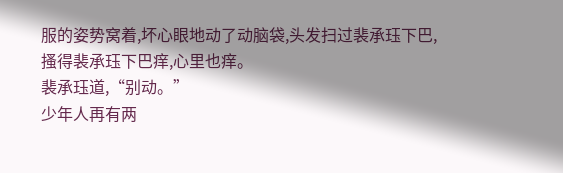服的姿势窝着,坏心眼地动了动脑袋,头发扫过裴承珏下巴,搔得裴承珏下巴痒,心里也痒。
裴承珏道,“别动。”
少年人再有两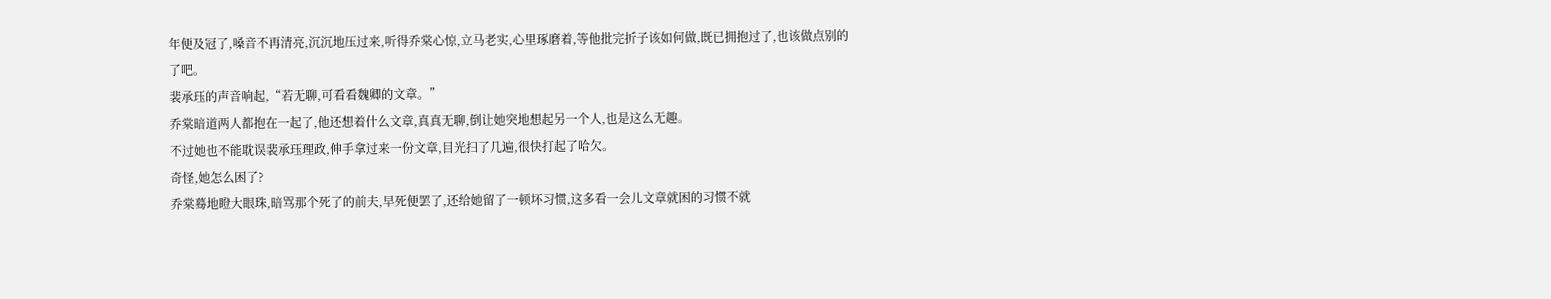年便及冠了,嗓音不再清亮,沉沉地压过来,听得乔棠心惊,立马老实,心里琢磨着,等他批完折子该如何做,既已拥抱过了,也该做点别的了吧。
裴承珏的声音响起,“若无聊,可看看魏卿的文章。”
乔棠暗道两人都抱在一起了,他还想着什么文章,真真无聊,倒让她突地想起另一个人,也是这么无趣。
不过她也不能耽误裴承珏理政,伸手拿过来一份文章,目光扫了几遍,很快打起了哈欠。
奇怪,她怎么困了?
乔棠蓦地瞪大眼珠,暗骂那个死了的前夫,早死便罢了,还给她留了一顿坏习惯,这多看一会儿文章就困的习惯不就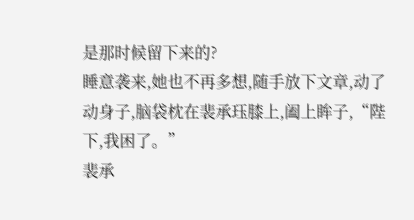是那时候留下来的?
睡意袭来,她也不再多想,随手放下文章,动了动身子,脑袋枕在裴承珏膝上,阖上眸子,“陛下,我困了。”
裴承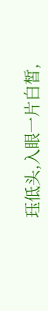珏低头,入眼一片白皙,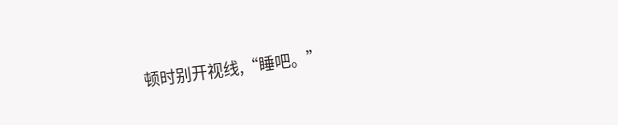顿时别开视线,“睡吧。”